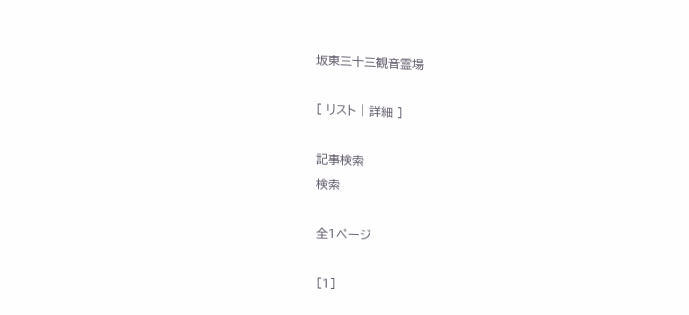坂東三十三観音霊場

[ リスト | 詳細 ]

記事検索
検索

全1ページ

[1]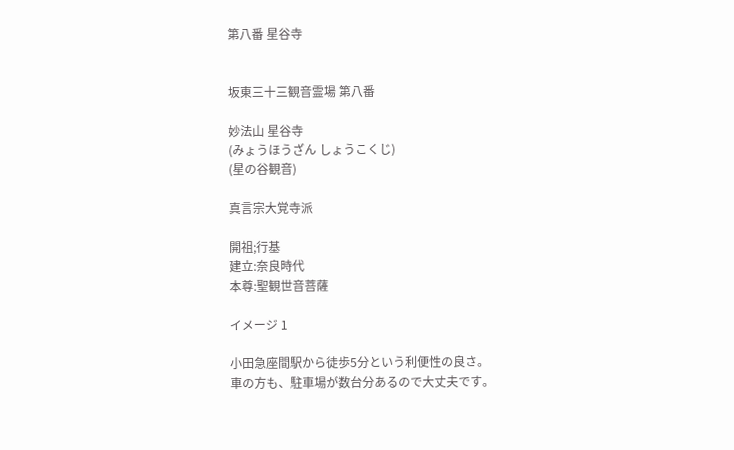第八番 星谷寺


坂東三十三観音霊場 第八番

妙法山 星谷寺
(みょうほうざん しょうこくじ)
(星の谷観音)

真言宗大覚寺派

開祖;行基
建立:奈良時代
本尊:聖観世音菩薩

イメージ 1

小田急座間駅から徒歩5分という利便性の良さ。
車の方も、駐車場が数台分あるので大丈夫です。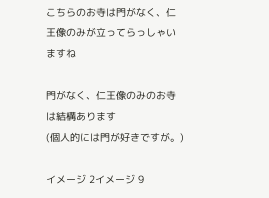こちらのお寺は門がなく、仁王像のみが立ってらっしゃいますね

門がなく、仁王像のみのお寺は結構あります
(個人的には門が好きですが。)

イメージ 2イメージ 9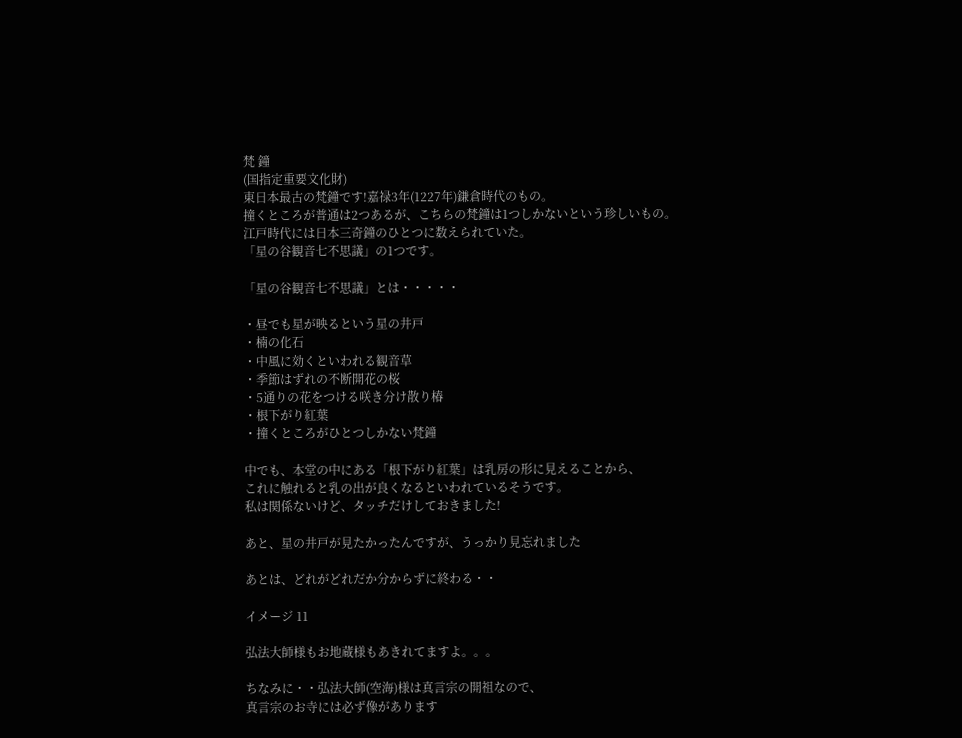梵 鐘
(国指定重要文化財)
東日本最古の梵鐘です!嘉禄3年(1227年)鎌倉時代のもの。
撞くところが普通は2つあるが、こちらの梵鐘は1つしかないという珍しいもの。
江戸時代には日本三奇鐘のひとつに数えられていた。
「星の谷観音七不思議」の1つです。

「星の谷観音七不思議」とは・・・・・

・昼でも星が映るという星の井戸
・楠の化石
・中風に効くといわれる観音草
・季節はずれの不断開花の桜
・5通りの花をつける咲き分け散り椿
・根下がり紅葉
・撞くところがひとつしかない梵鐘

中でも、本堂の中にある「根下がり紅葉」は乳房の形に見えることから、
これに触れると乳の出が良くなるといわれているそうです。
私は関係ないけど、タッチだけしておきました!

あと、星の井戸が見たかったんですが、うっかり見忘れました

あとは、どれがどれだか分からずに終わる・・

イメージ 11

弘法大師様もお地蔵様もあきれてますよ。。。

ちなみに・・弘法大師(空海)様は真言宗の開祖なので、
真言宗のお寺には必ず像があります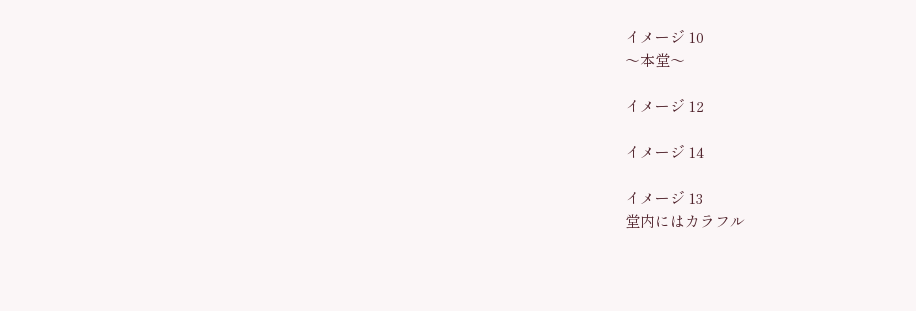イメージ 10
〜本堂〜

イメージ 12

イメージ 14

イメージ 13
堂内にはカラフル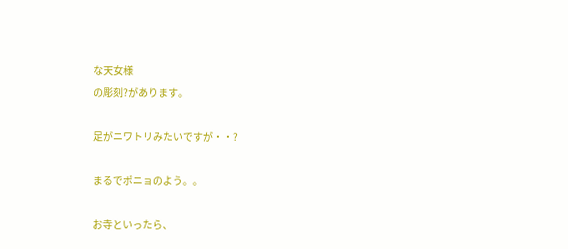な天女様
の彫刻?があります。

足がニワトリみたいですが・・?

まるでポニョのよう。。

お寺といったら、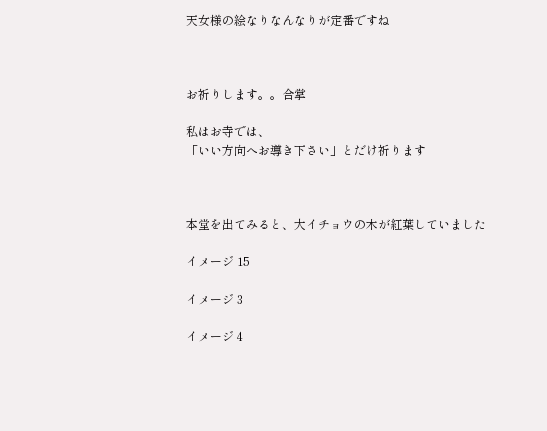天女様の絵なりなんなりが定番ですね



お祈りします。。合掌

私はお寺では、
「いい方向へお導き下さい」とだけ祈ります



本堂を出てみると、大イチョウの木が紅葉していました

イメージ 15

イメージ 3

イメージ 4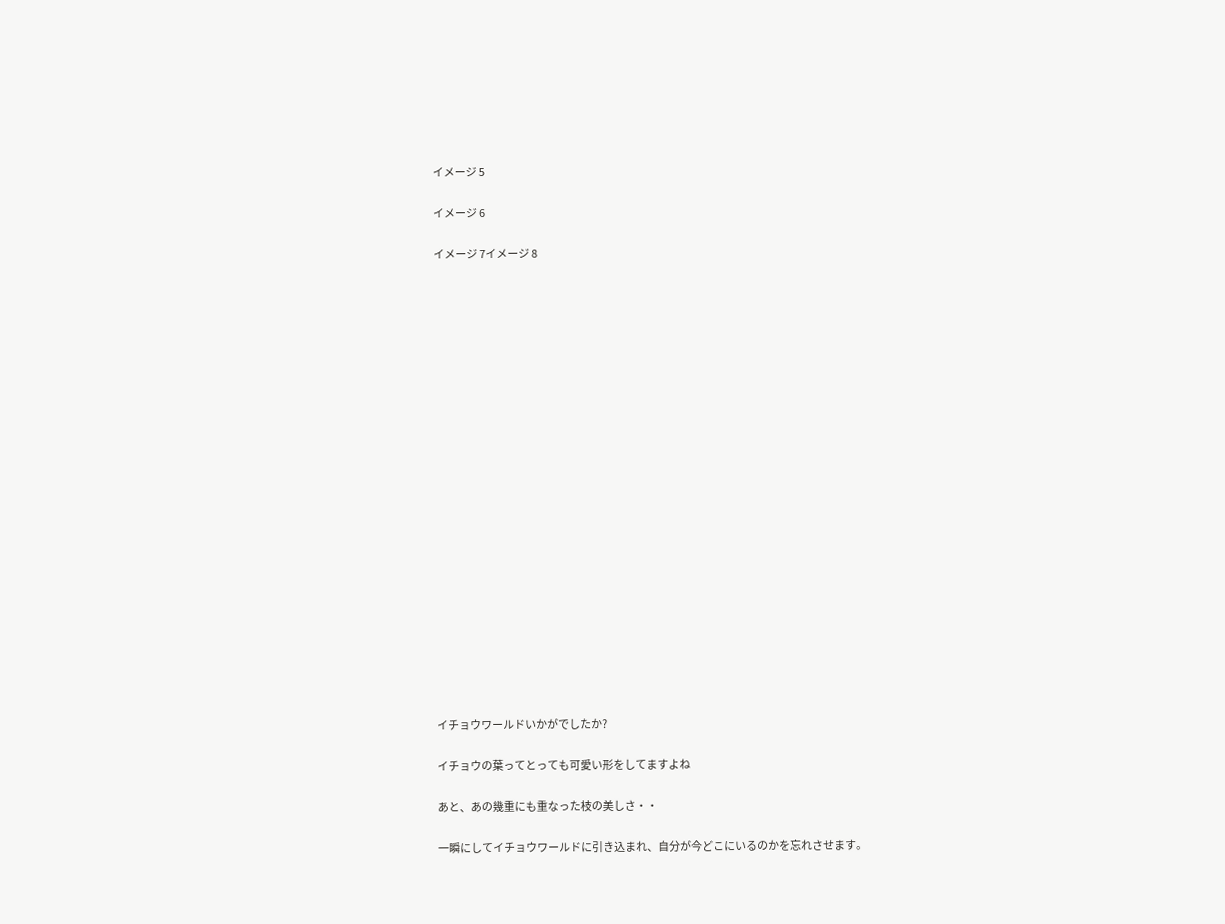イメージ 5

イメージ 6

イメージ 7イメージ 8






















イチョウワールドいかがでしたか?

イチョウの葉ってとっても可愛い形をしてますよね

あと、あの幾重にも重なった枝の美しさ・・

一瞬にしてイチョウワールドに引き込まれ、自分が今どこにいるのかを忘れさせます。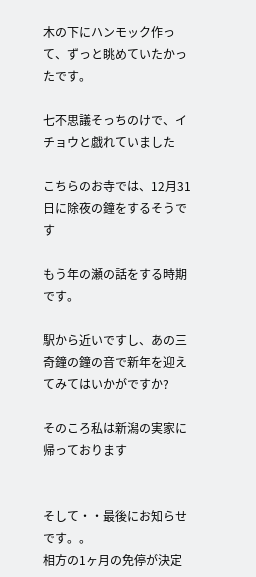木の下にハンモック作って、ずっと眺めていたかったです。

七不思議そっちのけで、イチョウと戯れていました

こちらのお寺では、12月31日に除夜の鐘をするそうです

もう年の瀬の話をする時期です。

駅から近いですし、あの三奇鐘の鐘の音で新年を迎えてみてはいかがですか?

そのころ私は新潟の実家に帰っております


そして・・最後にお知らせです。。
相方の1ヶ月の免停が決定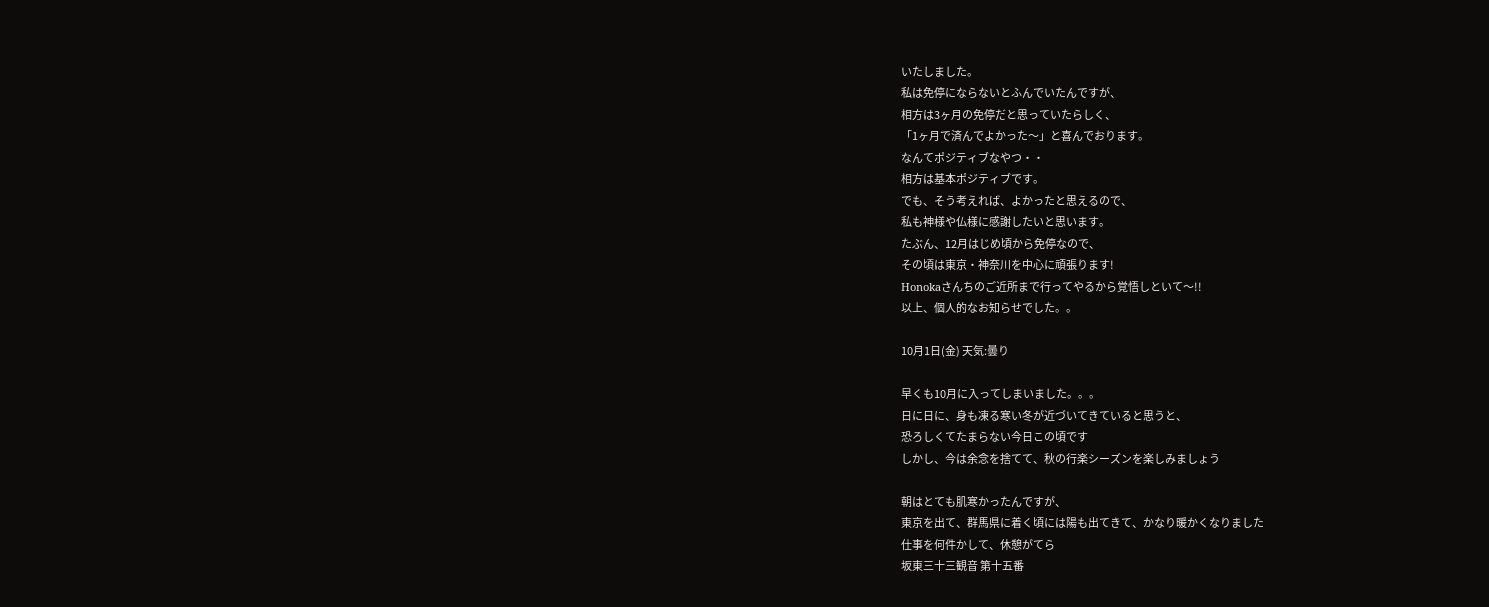いたしました。
私は免停にならないとふんでいたんですが、
相方は3ヶ月の免停だと思っていたらしく、
「1ヶ月で済んでよかった〜」と喜んでおります。
なんてポジティブなやつ・・
相方は基本ポジティブです。
でも、そう考えれば、よかったと思えるので、
私も神様や仏様に感謝したいと思います。
たぶん、12月はじめ頃から免停なので、
その頃は東京・神奈川を中心に頑張ります!
Honokaさんちのご近所まで行ってやるから覚悟しといて〜!!
以上、個人的なお知らせでした。。

10月1日(金) 天気:曇り

早くも10月に入ってしまいました。。。
日に日に、身も凍る寒い冬が近づいてきていると思うと、
恐ろしくてたまらない今日この頃です
しかし、今は余念を捨てて、秋の行楽シーズンを楽しみましょう

朝はとても肌寒かったんですが、
東京を出て、群馬県に着く頃には陽も出てきて、かなり暖かくなりました
仕事を何件かして、休憩がてら
坂東三十三観音 第十五番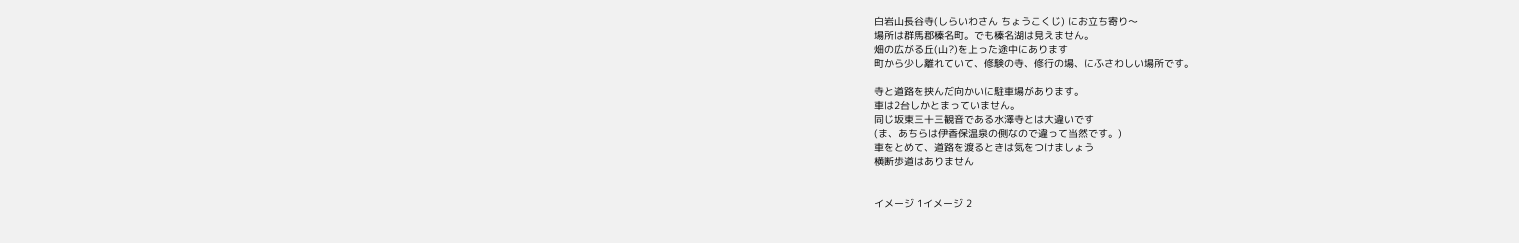白岩山長谷寺(しらいわさん ちょうこくじ) にお立ち寄り〜
場所は群馬郡榛名町。でも榛名湖は見えません。
畑の広がる丘(山?)を上った途中にあります
町から少し離れていて、修験の寺、修行の場、にふさわしい場所です。

寺と道路を挟んだ向かいに駐車場があります。
車は2台しかとまっていません。
同じ坂東三十三観音である水澤寺とは大違いです
(ま、あちらは伊香保温泉の側なので違って当然です。)
車をとめて、道路を渡るときは気をつけましょう
横断歩道はありません


イメージ 1イメージ 2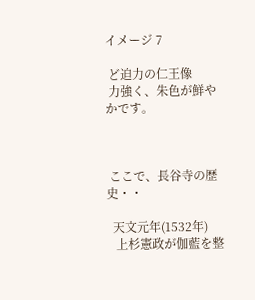イメージ 7

 ど迫力の仁王像
 力強く、朱色が鮮やかです。



 ここで、長谷寺の歴史・・

  天文元年(1532年)
   上杉憲政が伽藍を整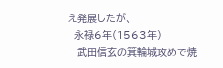え発展したが、
  永禄6年(1563年)
   武田信玄の箕輪城攻めで焼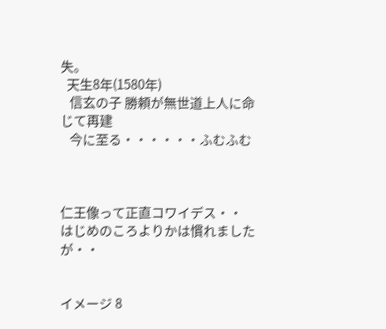失。
  天生8年(1580年)
   信玄の子 勝頼が無世道上人に命じて再建
   今に至る・・・・・・ふむふむ



仁王像って正直コワイデス・・
はじめのころよりかは慣れましたが・・


イメージ 8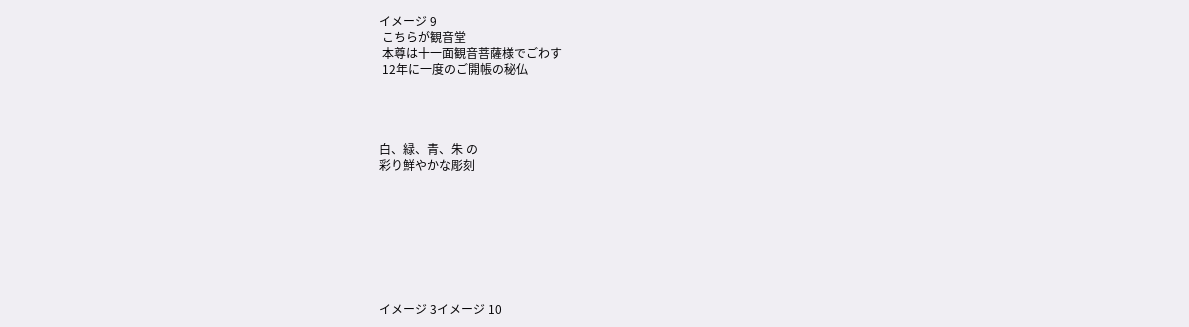イメージ 9
 こちらが観音堂
 本尊は十一面観音菩薩様でごわす
 12年に一度のご開帳の秘仏




白、緑、青、朱 の
彩り鮮やかな彫刻








イメージ 3イメージ 10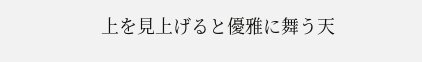上を見上げると優雅に舞う天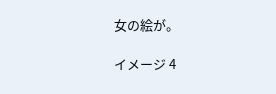女の絵が。

イメージ 4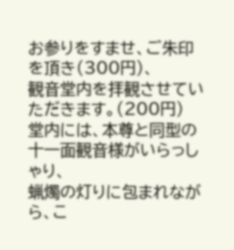お参りをすませ、ご朱印を頂き(300円)、
観音堂内を拝観させていただきます。(200円)
堂内には、本尊と同型の十一面観音様がいらっしゃり、
蝋燭の灯りに包まれながら、こ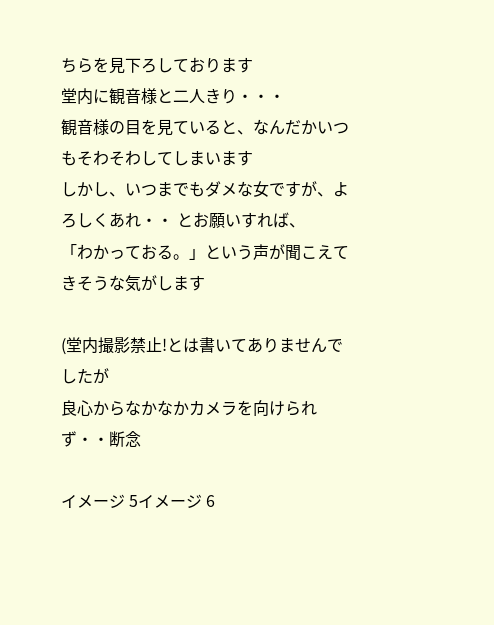ちらを見下ろしております
堂内に観音様と二人きり・・・
観音様の目を見ていると、なんだかいつもそわそわしてしまいます
しかし、いつまでもダメな女ですが、よろしくあれ・・ とお願いすれば、
「わかっておる。」という声が聞こえてきそうな気がします

(堂内撮影禁止!とは書いてありませんでしたが
良心からなかなかカメラを向けられず・・断念

イメージ 5イメージ 6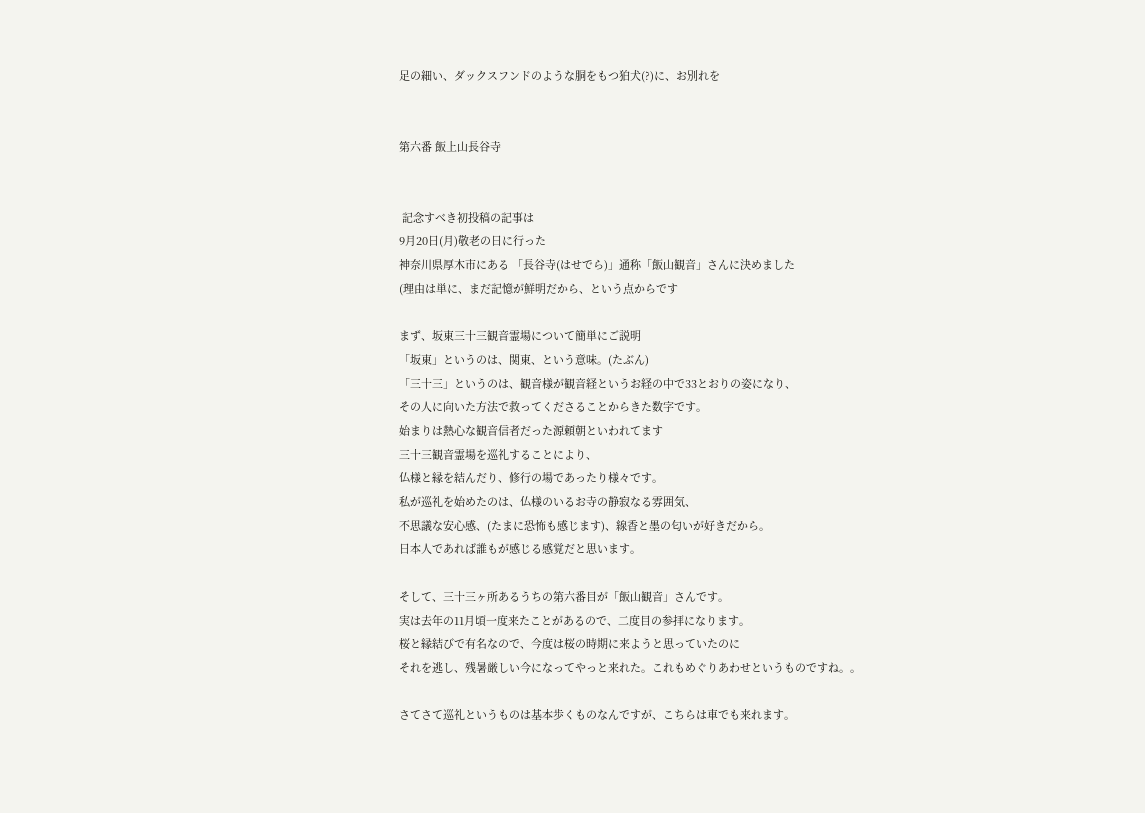足の細い、ダックスフンドのような胴をもつ狛犬(?)に、お別れを


第六番 飯上山長谷寺


 記念すべき初投稿の記事は
9月20日(月)敬老の日に行った
神奈川県厚木市にある 「長谷寺(はせでら)」通称「飯山観音」さんに決めました
(理由は単に、まだ記憶が鮮明だから、という点からです

まず、坂東三十三観音霊場について簡単にご説明
「坂東」というのは、関東、という意味。(たぶん)
「三十三」というのは、観音様が観音経というお経の中で33とおりの姿になり、
その人に向いた方法で救ってくださることからきた数字です。
始まりは熱心な観音信者だった源頼朝といわれてます
三十三観音霊場を巡礼することにより、
仏様と縁を結んだり、修行の場であったり様々です。
私が巡礼を始めたのは、仏様のいるお寺の静寂なる雰囲気、
不思議な安心感、(たまに恐怖も感じます)、線香と墨の匂いが好きだから。
日本人であれば誰もが感じる感覚だと思います。

そして、三十三ヶ所あるうちの第六番目が「飯山観音」さんです。
実は去年の11月頃一度来たことがあるので、二度目の参拝になります。
桜と縁結びで有名なので、今度は桜の時期に来ようと思っていたのに
それを逃し、残暑厳しい今になってやっと来れた。これもめぐりあわせというものですね。。

さてさて巡礼というものは基本歩くものなんですが、こちらは車でも来れます。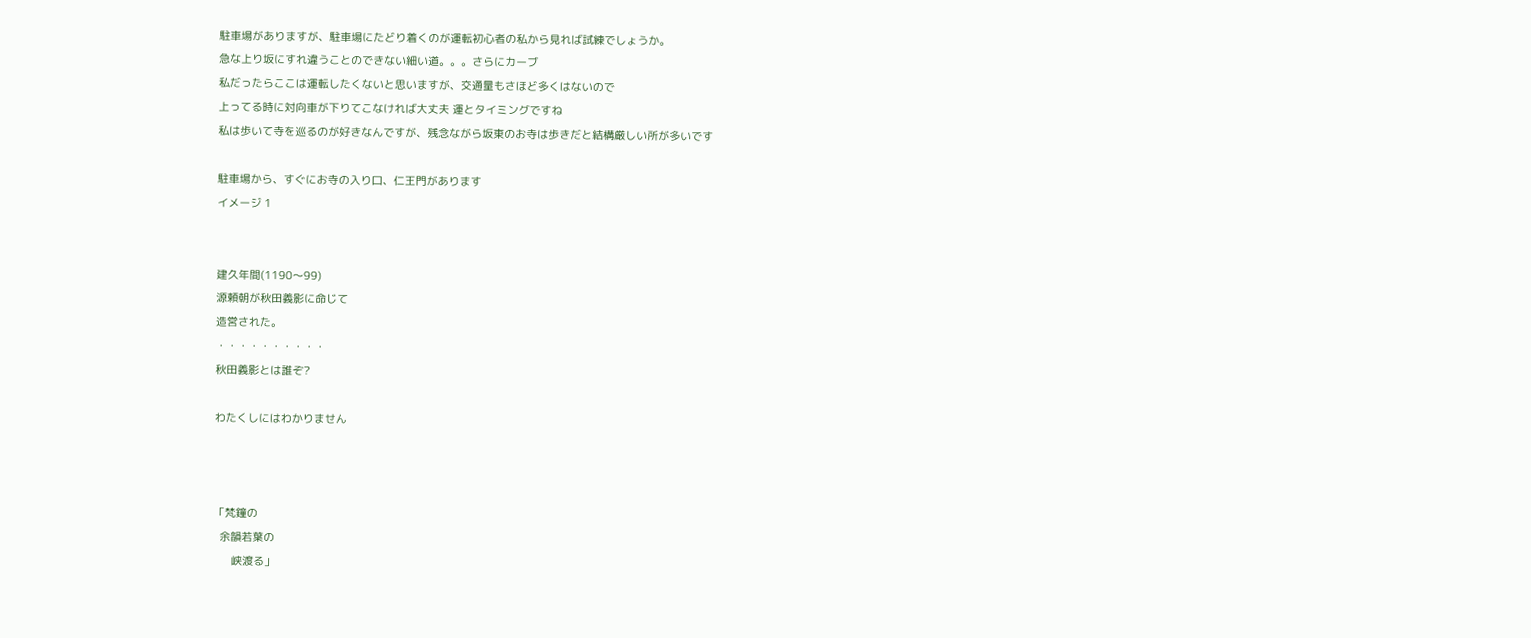駐車場がありますが、駐車場にたどり着くのが運転初心者の私から見れば試練でしょうか。
急な上り坂にすれ違うことのできない細い道。。。さらにカーブ
私だったらここは運転したくないと思いますが、交通量もさほど多くはないので
上ってる時に対向車が下りてこなければ大丈夫 運とタイミングですね
私は歩いて寺を巡るのが好きなんですが、残念ながら坂東のお寺は歩きだと結構厳しい所が多いです

駐車場から、すぐにお寺の入り口、仁王門があります
イメージ 1


建久年間(1190〜99)
源頼朝が秋田義影に命じて
造営された。
・・・・・・・・・・
秋田義影とは誰ぞ?

わたくしにはわかりません



「梵鐘の
  余韻若葉の
      峡渡る」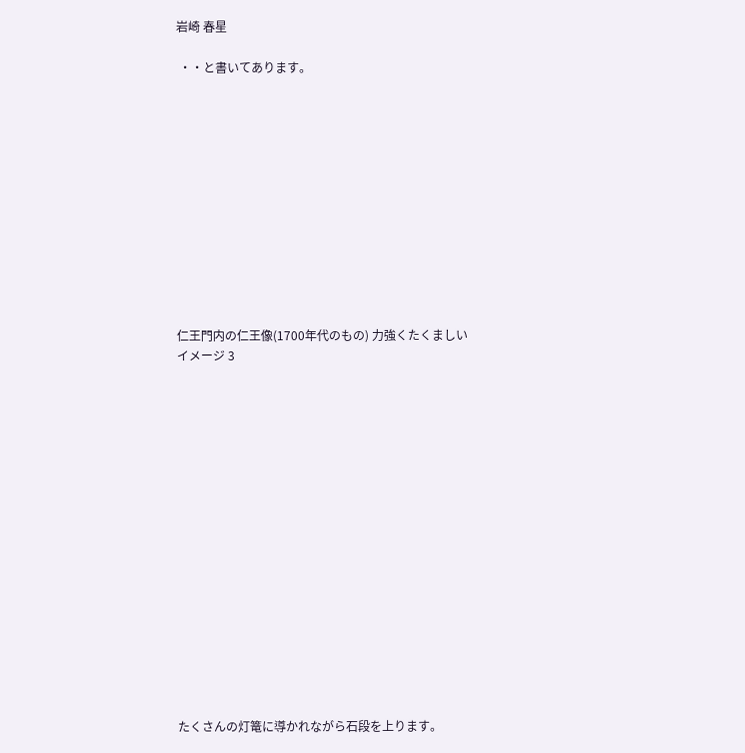岩崎 春星

 ・・と書いてあります。












仁王門内の仁王像(1700年代のもの) 力強くたくましい
イメージ 3

















たくさんの灯篭に導かれながら石段を上ります。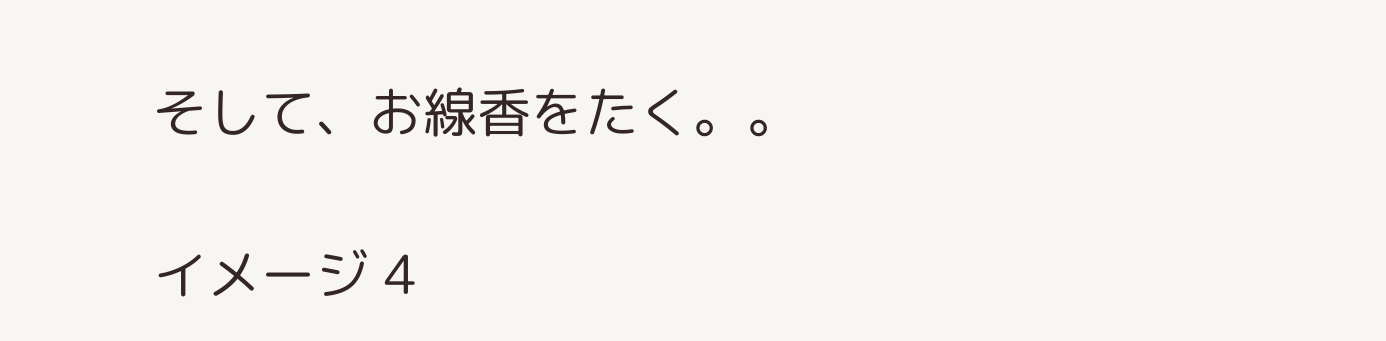そして、お線香をたく。。

イメージ 4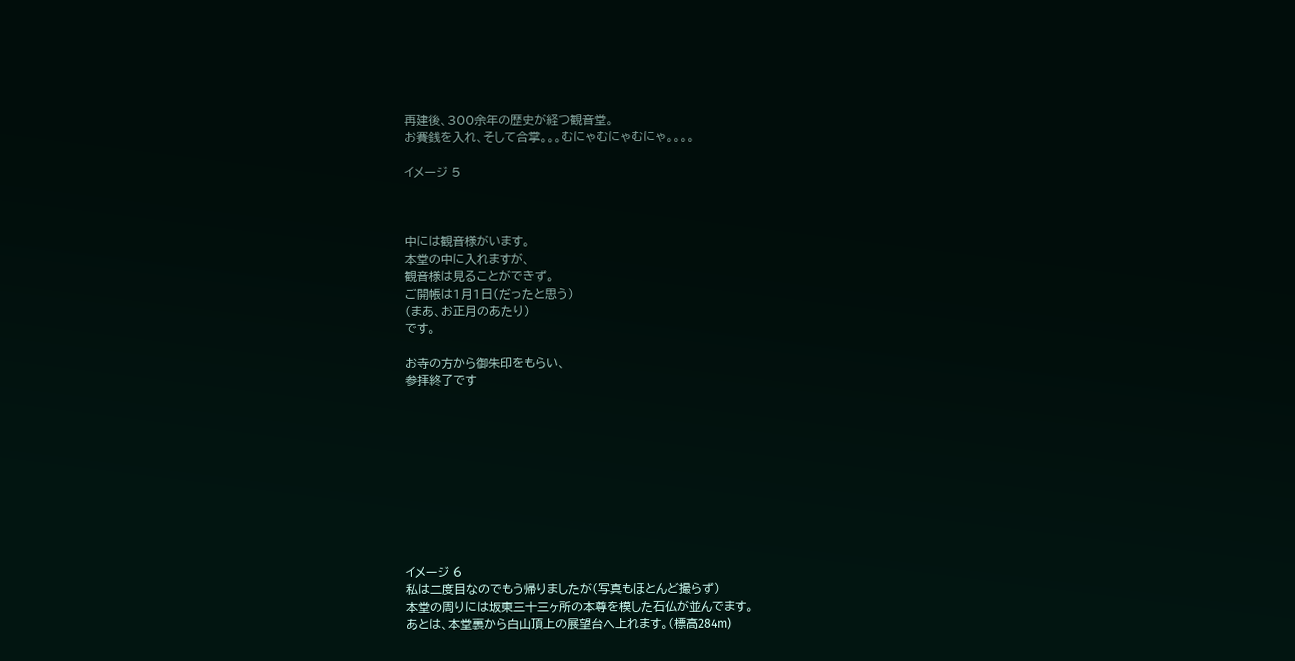再建後、300余年の歴史が経つ観音堂。
お賽銭を入れ、そして合掌。。。むにゃむにゃむにゃ。。。。

イメージ 5



中には観音様がいます。
本堂の中に入れますが、
観音様は見ることができず。
ご開帳は1月1日(だったと思う)
(まあ、お正月のあたり)
です。

お寺の方から御朱印をもらい、
参拝終了です










イメージ 6
私は二度目なのでもう帰りましたが(写真もほとんど撮らず)
本堂の周りには坂東三十三ヶ所の本尊を模した石仏が並んでます。
あとは、本堂裏から白山頂上の展望台へ上れます。(標高284m)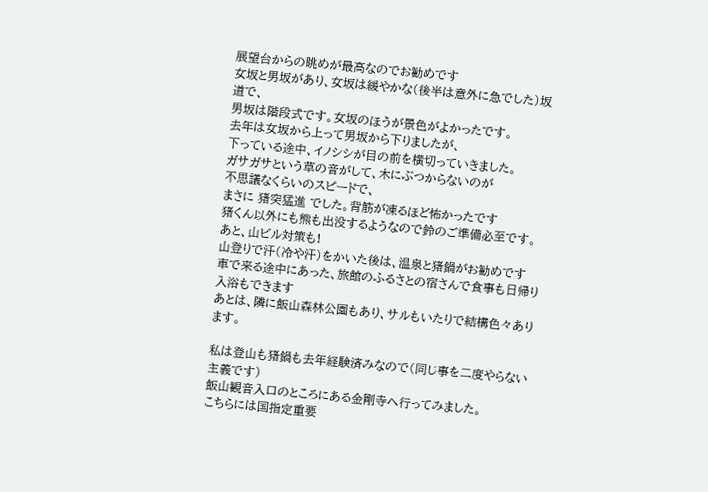展望台からの眺めが最高なのでお勧めです
女坂と男坂があり、女坂は緩やかな(後半は意外に急でした)坂道で、
男坂は階段式です。女坂のほうが景色がよかったです。
去年は女坂から上って男坂から下りましたが、
下っている途中、イノシシが目の前を横切っていきました。
ガサガサという草の音がして、木にぶつからないのが
不思議なくらいのスピードで、
まさに 猪突猛進 でした。背筋が凍るほど怖かったです
猪くん以外にも熊も出没するようなので鈴のご準備必至です。
あと、山ビル対策も!
山登りで汗(冷や汗)をかいた後は、温泉と猪鍋がお勧めです
車で来る途中にあった、旅館のふるさとの宿さんで食事も日帰り入浴もできます
あとは、隣に飯山森林公園もあり、サルもいたりで結構色々あります。

私は登山も猪鍋も去年経験済みなので(同じ事を二度やらない主義です)
飯山観音入口のところにある金剛寺へ行ってみました。
こちらには国指定重要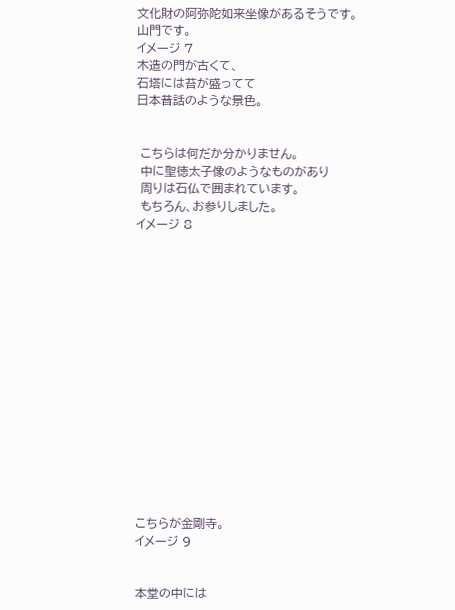文化財の阿弥陀如来坐像があるそうです。
山門です。
イメージ 7
木造の門が古くて、
石塔には苔が盛ってて
日本昔話のような景色。


 こちらは何だか分かりません。
 中に聖徳太子像のようなものがあり
 周りは石仏で囲まれています。
 もちろん、お参りしました。
イメージ 8
















こちらが金剛寺。
イメージ 9


本堂の中には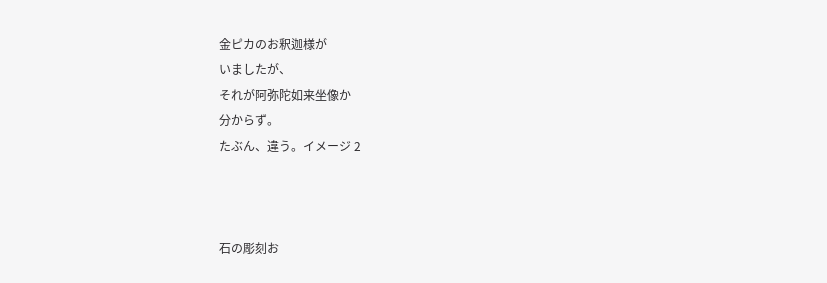金ピカのお釈迦様が
いましたが、
それが阿弥陀如来坐像か
分からず。
たぶん、違う。イメージ 2



石の彫刻お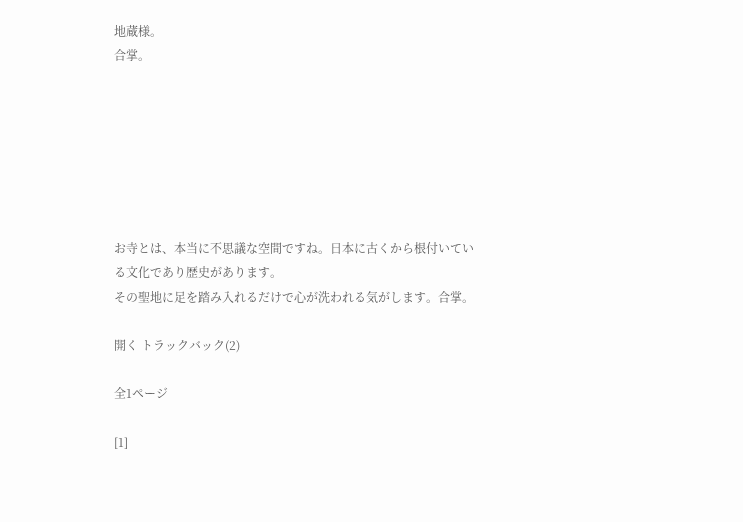地蔵様。
合掌。







お寺とは、本当に不思議な空間ですね。日本に古くから根付いている文化であり歴史があります。
その聖地に足を踏み入れるだけで心が洗われる気がします。合掌。

開く トラックバック(2)

全1ページ

[1]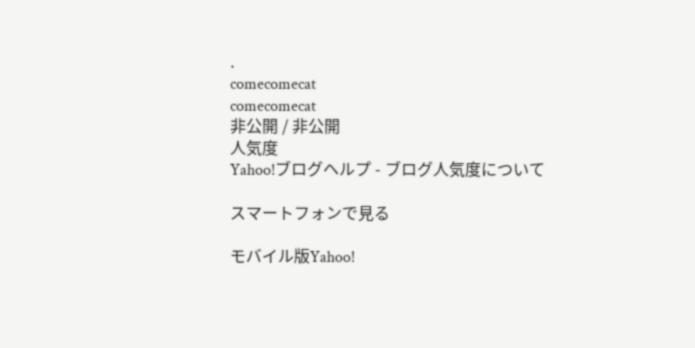.
comecomecat
comecomecat
非公開 / 非公開
人気度
Yahoo!ブログヘルプ - ブログ人気度について

スマートフォンで見る

モバイル版Yahoo!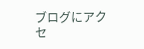ブログにアクセ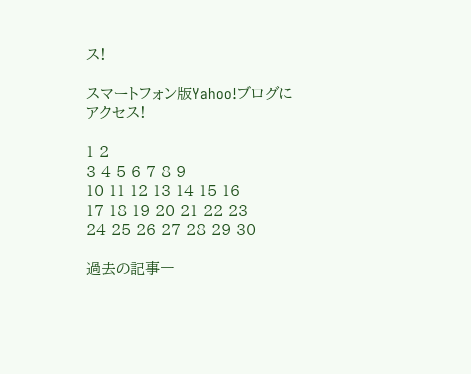ス!

スマートフォン版Yahoo!ブログにアクセス!

1 2
3 4 5 6 7 8 9
10 11 12 13 14 15 16
17 18 19 20 21 22 23
24 25 26 27 28 29 30

過去の記事一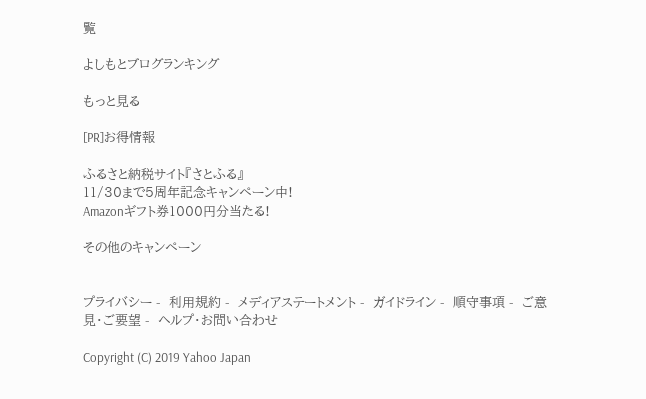覧

よしもとブログランキング

もっと見る

[PR]お得情報

ふるさと納税サイト『さとふる』
11/30まで5周年記念キャンペーン中!
Amazonギフト券1000円分当たる!

その他のキャンペーン


プライバシー -  利用規約 -  メディアステートメント -  ガイドライン -  順守事項 -  ご意見・ご要望 -  ヘルプ・お問い合わせ

Copyright (C) 2019 Yahoo Japan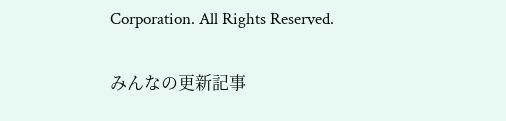Corporation. All Rights Reserved.

みんなの更新記事